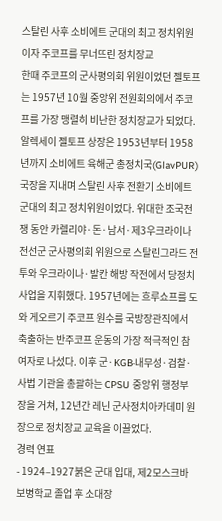스탈린 사후 소비에트 군대의 최고 정치위원이자 주코프를 무너뜨린 정치장교
한때 주코프의 군사평의회 위원이었던 젤토프는 1957년 10월 중앙위 전원회의에서 주코프를 가장 맹렬히 비난한 정치장교가 되었다.
알렉세이 젤토프 상장은 1953년부터 1958년까지 소비에트 육해군 총정치국(GlavPUR) 국장을 지내며 스탈린 사후 전환기 소비에트 군대의 최고 정치위원이었다. 위대한 조국전쟁 동안 카렐리야·돈·남서·제3우크라이나 전선군 군사평의회 위원으로 스탈린그라드 전투와 우크라이나·발칸 해방 작전에서 당정치사업을 지휘했다. 1957년에는 흐루쇼프를 도와 게오르기 주코프 원수를 국방장관직에서 축출하는 반주코프 운동의 가장 적극적인 참여자로 나섰다. 이후 군·KGB·내무성·검찰·사법 기관을 총괄하는 CPSU 중앙위 행정부장을 거쳐, 12년간 레닌 군사정치아카데미 원장으로 정치장교 교육을 이끌었다.
경력 연표
- 1924–1927붉은 군대 입대, 제2모스크바 보병학교 졸업 후 소대장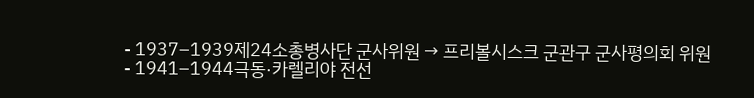- 1937–1939제24소총병사단 군사위원 → 프리볼시스크 군관구 군사평의회 위원
- 1941–1944극동·카렐리야 전선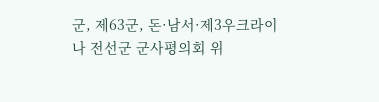군, 제63군, 돈·남서·제3우크라이나 전선군 군사평의회 위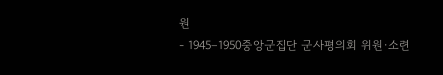원
- 1945–1950중앙군집단 군사평의회 위원·소련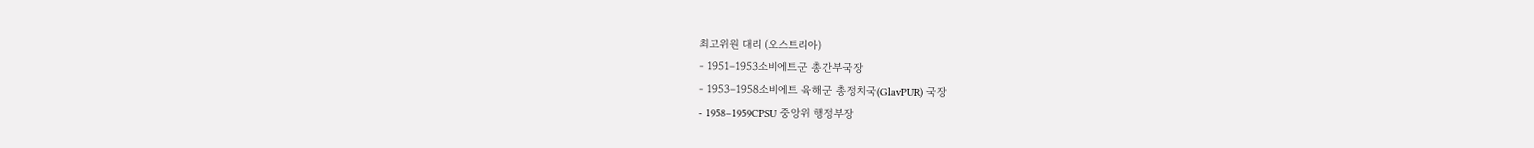최고위원 대리 (오스트리아)
- 1951–1953소비에트군 총간부국장
- 1953–1958소비에트 육해군 총정치국(GlavPUR) 국장
- 1958–1959CPSU 중앙위 행정부장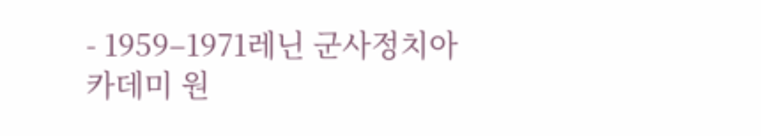- 1959–1971레닌 군사정치아카데미 원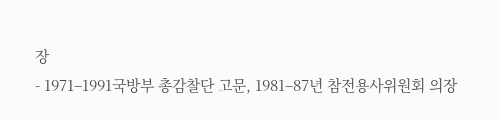장
- 1971–1991국방부 총감찰단 고문, 1981–87년 참전용사위원회 의장